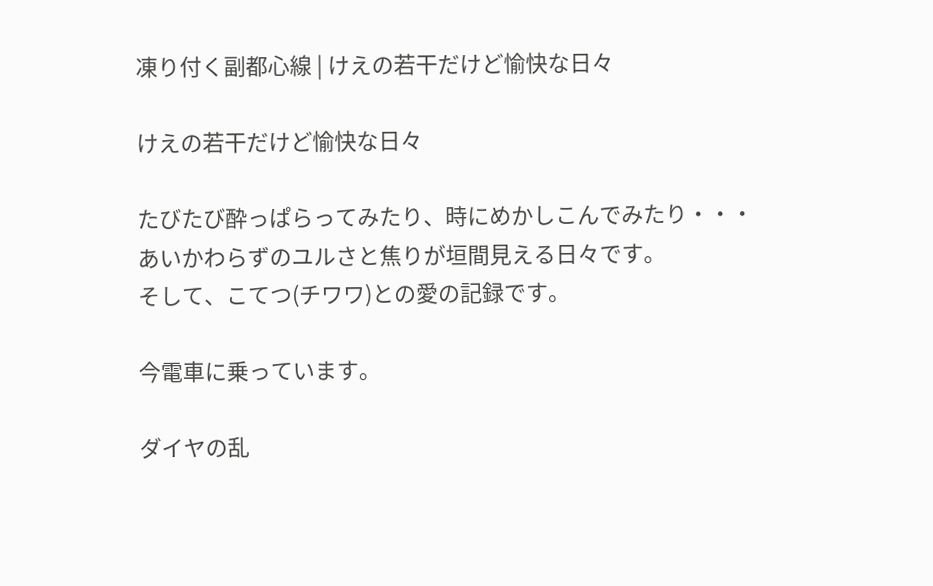凍り付く副都心線 | けえの若干だけど愉快な日々

けえの若干だけど愉快な日々

たびたび酔っぱらってみたり、時にめかしこんでみたり・・・
あいかわらずのユルさと焦りが垣間見える日々です。
そして、こてつ(チワワ)との愛の記録です。

今電車に乗っています。

ダイヤの乱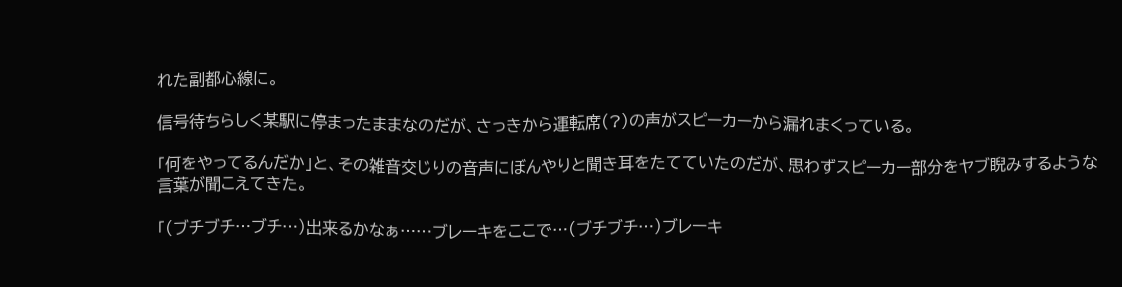れた副都心線に。

信号待ちらしく某駅に停まったままなのだが、さっきから運転席(?)の声がスピーカーから漏れまくっている。

「何をやってるんだか」と、その雑音交じりの音声にぼんやりと聞き耳をたてていたのだが、思わずスピーカー部分をヤブ睨みするような言葉が聞こえてきた。

「(ブチブチ…ブチ…)出来るかなぁ……ブレーキをここで…(ブチブチ…)ブレーキ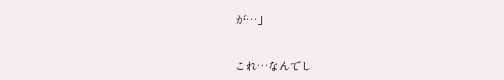が…」


これ…なんでし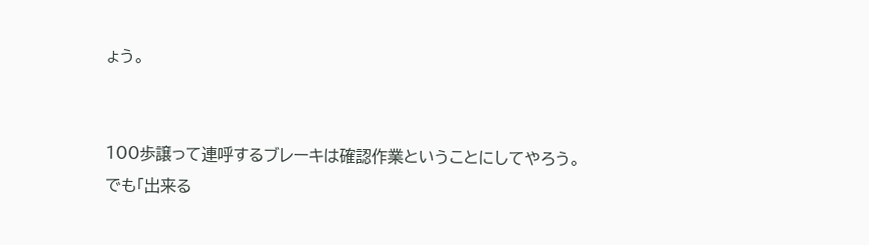ょう。


100歩譲って連呼するブレーキは確認作業ということにしてやろう。
でも「出来る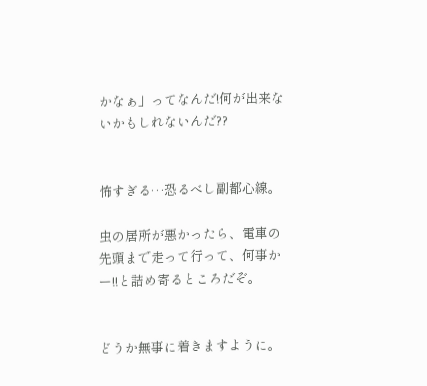かなぁ」ってなんだ!何が出来ないかもしれないんだ??


怖すぎる…恐るべし副都心線。

虫の居所が悪かったら、電車の先頭まで走って行って、何事かー!!と詰め寄るところだぞ。


どうか無事に着きますように。